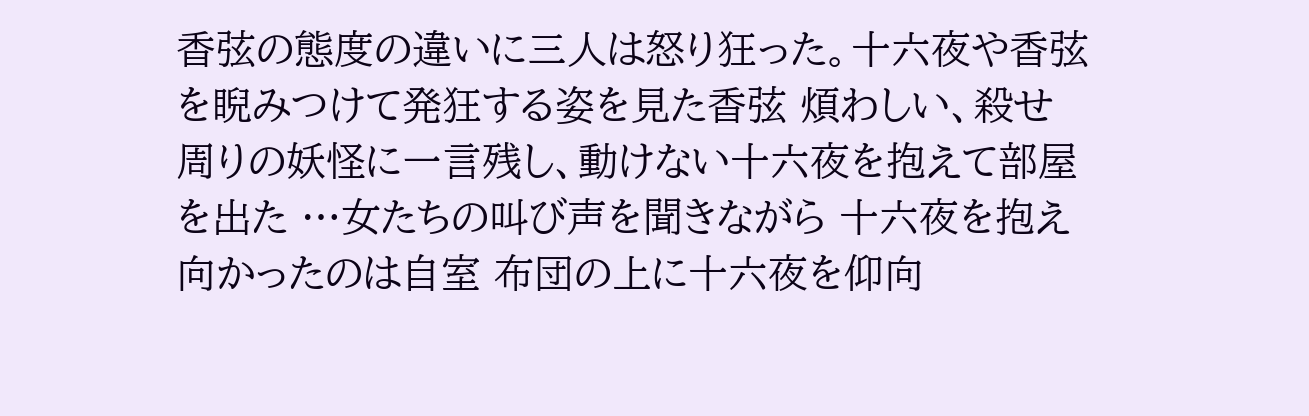香弦の態度の違いに三人は怒り狂った。十六夜や香弦を睨みつけて発狂する姿を見た香弦 煩わしい、殺せ 周りの妖怪に一言残し、動けない十六夜を抱えて部屋を出た …女たちの叫び声を聞きながら 十六夜を抱え向かったのは自室 布団の上に十六夜を仰向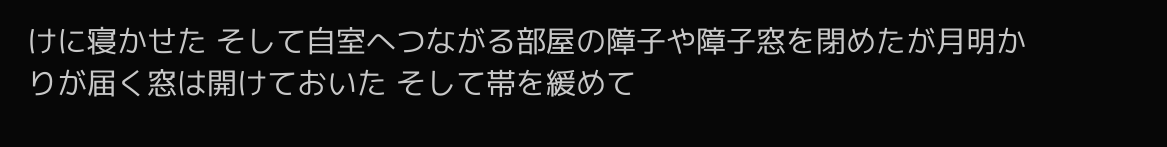けに寝かせた そして自室へつながる部屋の障子や障子窓を閉めたが月明かりが届く窓は開けておいた そして帯を緩めて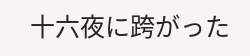十六夜に跨がった